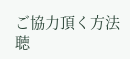ご協力頂く方法
聴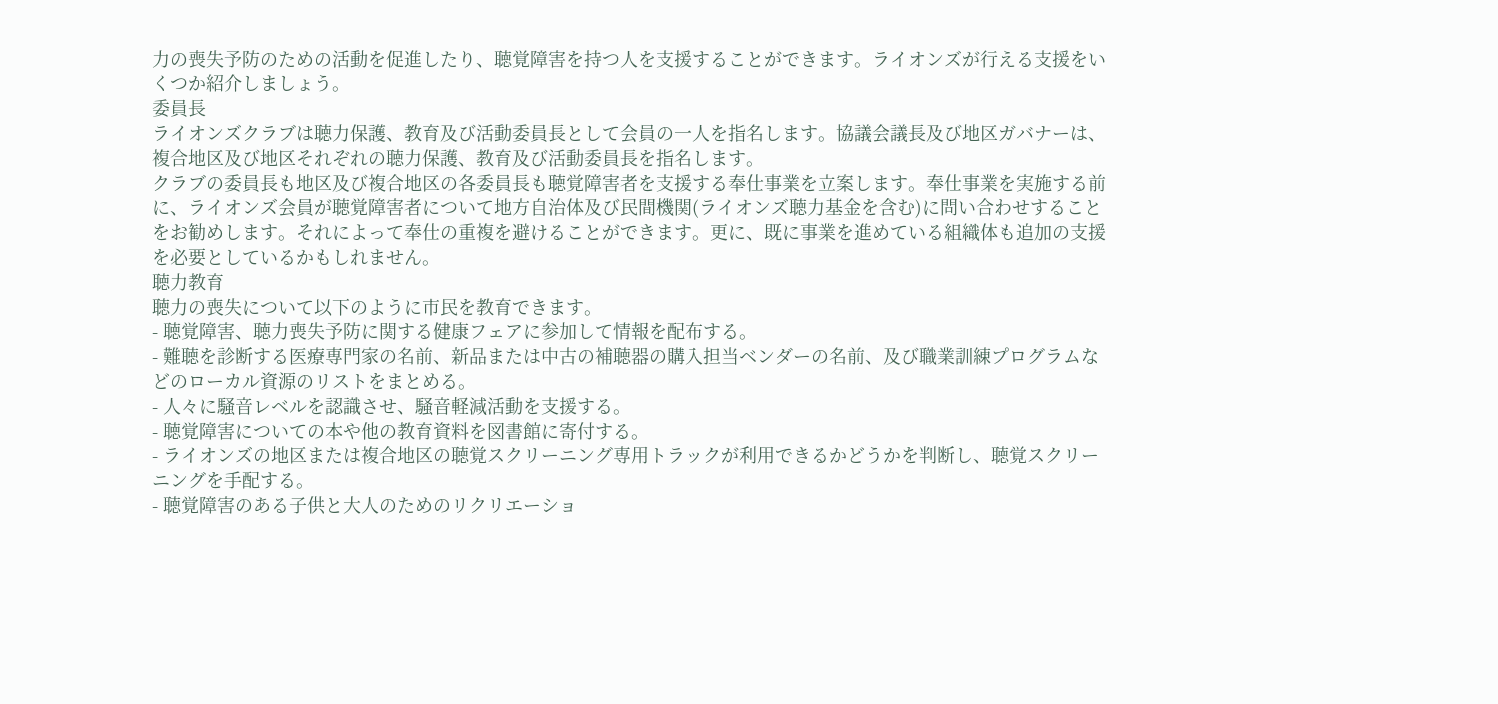力の喪失予防のための活動を促進したり、聴覚障害を持つ人を支援することができます。ライオンズが行える支援をいくつか紹介しましょう。
委員長
ライオンズクラブは聴力保護、教育及び活動委員長として会員の一人を指名します。協議会議長及び地区ガバナーは、複合地区及び地区それぞれの聴力保護、教育及び活動委員長を指名します。
クラブの委員長も地区及び複合地区の各委員長も聴覚障害者を支援する奉仕事業を立案します。奉仕事業を実施する前に、ライオンズ会員が聴覚障害者について地方自治体及び民間機関(ライオンズ聴力基金を含む)に問い合わせすることをお勧めします。それによって奉仕の重複を避けることができます。更に、既に事業を進めている組織体も追加の支援を必要としているかもしれません。
聴力教育
聴力の喪失について以下のように市民を教育できます。
- 聴覚障害、聴力喪失予防に関する健康フェアに参加して情報を配布する。
- 難聴を診断する医療専門家の名前、新品または中古の補聴器の購入担当ベンダーの名前、及び職業訓練プログラムなどのローカル資源のリストをまとめる。
- 人々に騒音レベルを認識させ、騒音軽減活動を支援する。
- 聴覚障害についての本や他の教育資料を図書館に寄付する。
- ライオンズの地区または複合地区の聴覚スクリーニング専用トラックが利用できるかどうかを判断し、聴覚スクリーニングを手配する。
- 聴覚障害のある子供と大人のためのリクリエーショ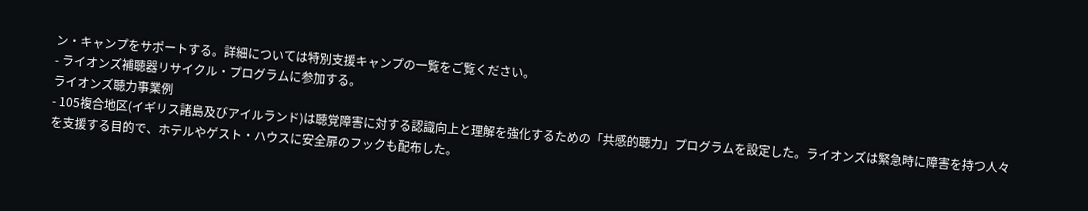ン・キャンプをサポートする。詳細については特別支援キャンプの一覧をご覧ください。
- ライオンズ補聴器リサイクル・プログラムに参加する。
ライオンズ聴力事業例
- 105複合地区(イギリス諸島及びアイルランド)は聴覚障害に対する認識向上と理解を強化するための「共感的聴力」プログラムを設定した。ライオンズは緊急時に障害を持つ人々を支援する目的で、ホテルやゲスト・ハウスに安全扉のフックも配布した。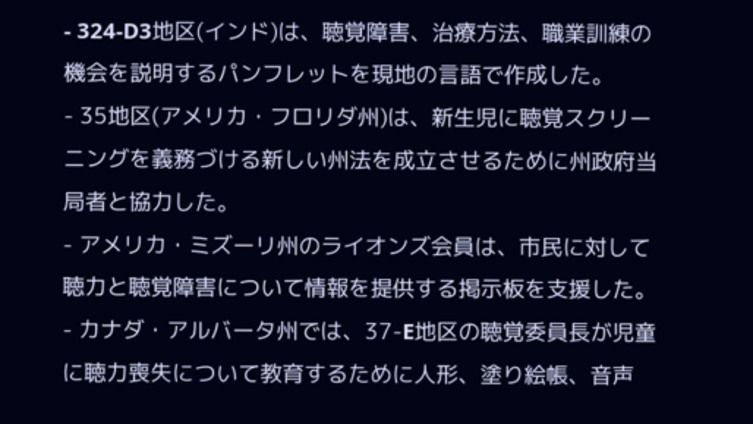- 324-D3地区(インド)は、聴覚障害、治療方法、職業訓練の機会を説明するパンフレットを現地の言語で作成した。
- 35地区(アメリカ・フロリダ州)は、新生児に聴覚スクリーニングを義務づける新しい州法を成立させるために州政府当局者と協力した。
- アメリカ・ミズーリ州のライオンズ会員は、市民に対して聴力と聴覚障害について情報を提供する掲示板を支援した。
- カナダ・アルバータ州では、37-E地区の聴覚委員長が児童に聴力喪失について教育するために人形、塗り絵帳、音声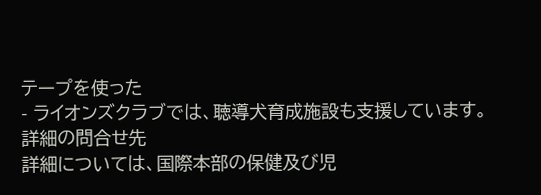テープを使った
- ライオンズクラブでは、聴導犬育成施設も支援しています。
詳細の問合せ先
詳細については、国際本部の保健及び児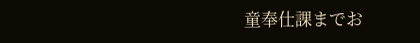童奉仕課までお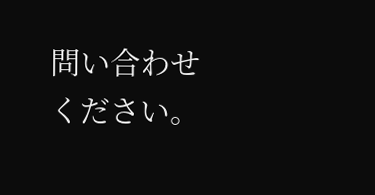問い合わせください。